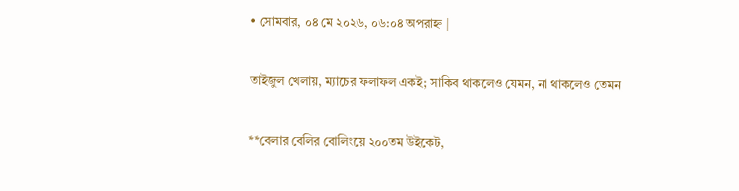• সোমবার, ০৪ মে ২০২৬, ০৬:০৪ অপরাহ্ন |

তাইজুল খেলায়, ম্যাচের ফলাফল একই; সাকিব থাকলেও যেমন, না থাকলেও তেমন

**বেলার বেলির বোলিংয়ে ২০০তম উইকেট,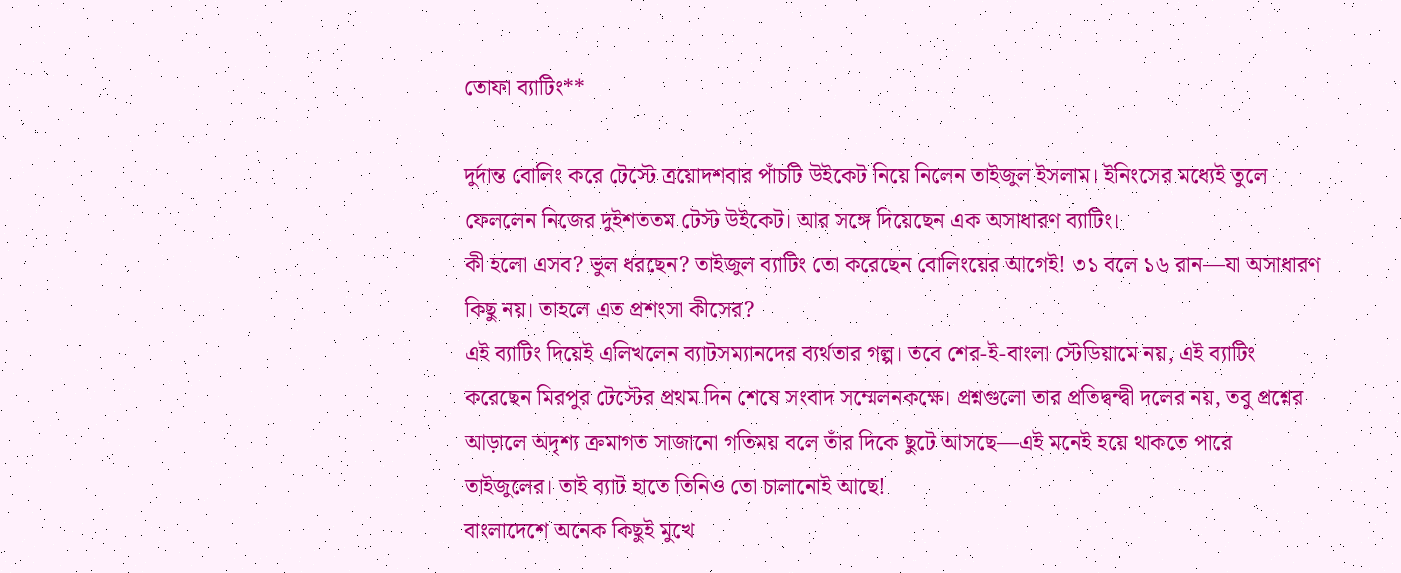তোফা ব্যাটিং**

দুর্দান্ত বোলিং করে টেস্টে ত্রয়োদশবার পাঁচটি উইকেট নিয়ে নিলেন তাইজুল ইসলাম। ইনিংসের মধ্যেই তুলে ফেললেন নিজের দুইশততম টেস্ট উইকেট। আর সঙ্গে দিয়েছেন এক অসাধারণ ব্যাটিং।
কী হলো এসব? ভুল ধরছেন? তাইজুল ব্যাটিং তো করেছেন বোলিংয়ের আগেই! ৩১ বলে ১৬ রান—যা অসাধারণ কিছু নয়। তাহলে এত প্রশংসা কীসের?
এই ব্যাটিং দিয়েই এলিখলেন ব্যাটসম্যানদের ব্যর্থতার গল্প। তবে শের-ই-বাংলা স্টেডিয়ামে নয়, এই ব্যাটিং করেছেন মিরপুর টেস্টের প্রথম দিন শেষে সংবাদ সম্মেলনকক্ষে। প্রশ্নগুলো তার প্রতিদ্বন্দ্বী দলের নয়, তবু প্রশ্নের আড়ালে অদৃশ্য ক্রমাগত সাজানো গতিময় বলে তাঁর দিকে ছুটে আসছে—এই মনেই হয়ে থাকতে পারে তাইজুলের। তাই ব্যাট হাতে তিনিও তো চালানোই আছে!
বাংলাদেশে অনেক কিছুই মুখে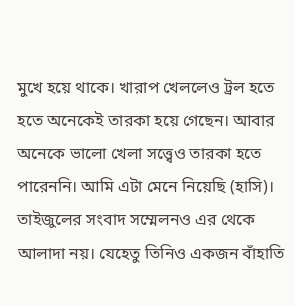মুখে হয়ে থাকে। খারাপ খেললেও ট্রল হতে হতে অনেকেই তারকা হয়ে গেছেন। আবার অনেকে ভালো খেলা সত্ত্বেও তারকা হতে পারেননি। আমি এটা মেনে নিয়েছি (হাসি)। তাইজুলের সংবাদ সম্মেলনও এর থেকে আলাদা নয়। যেহেতু তিনিও একজন বাঁহাতি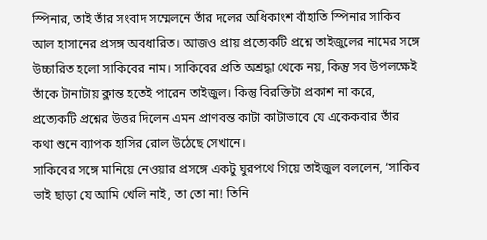স্পিনার, তাই তাঁর সংবাদ সম্মেলনে তাঁর দলের অধিকাংশ বাঁহাতি স্পিনার সাকিব আল হাসানের প্রসঙ্গ অবধারিত। আজও প্রায় প্রত্যেকটি প্রশ্নে তাইজুলের নামের সঙ্গে উচ্চারিত হলো সাকিবের নাম। সাকিবের প্রতি অশ্রদ্ধা থেকে নয়, কিন্তু সব উপলক্ষেই তাঁকে টানাটায় ক্লান্ত হতেই পারেন তাইজুল। কিন্তু বিরক্তিটা প্রকাশ না করে, প্রত্যেকটি প্রশ্নের উত্তর দিলেন এমন প্রাণবন্ত কাটা কাটাভাবে যে একেকবার তাঁর কথা শুনে ব্যাপক হাসির রোল উঠেছে সেখানে।
সাকিবের সঙ্গে মানিয়ে নেওয়ার প্রসঙ্গে একটু ঘুরপথে গিয়ে তাইজুল বললেন, ‘সাকিব ভাই ছাড়া যে আমি খেলি নাই, তা তো না! তিনি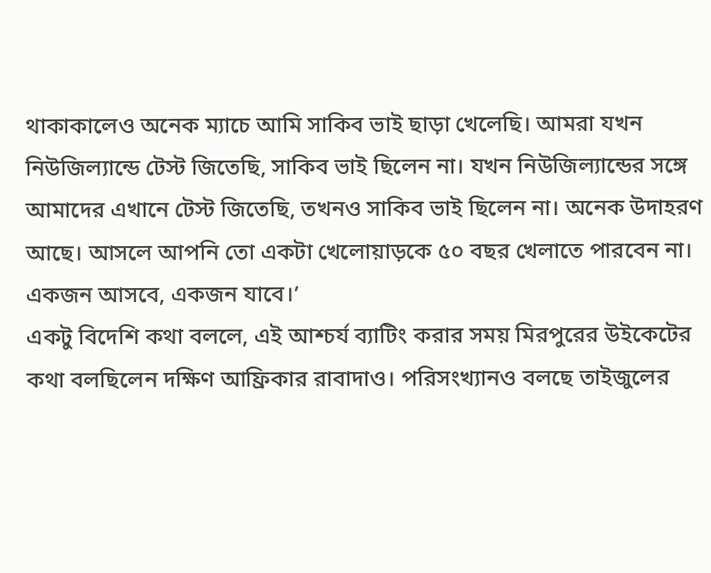থাকাকালেও অনেক ম্যাচে আমি সাকিব ভাই ছাড়া খেলেছি। আমরা যখন নিউজিল্যান্ডে টেস্ট জিতেছি, সাকিব ভাই ছিলেন না। যখন নিউজিল্যান্ডের সঙ্গে আমাদের এখানে টেস্ট জিতেছি, তখনও সাকিব ভাই ছিলেন না। অনেক উদাহরণ আছে। আসলে আপনি তো একটা খেলোয়াড়কে ৫০ বছর খেলাতে পারবেন না। একজন আসবে, একজন যাবে।’
একটু বিদেশি কথা বললে, এই আশ্চর্য ব্যাটিং করার সময় মিরপুরের উইকেটের কথা বলছিলেন দক্ষিণ আফ্রিকার রাবাদাও। পরিসংখ্যানও বলছে তাইজুলের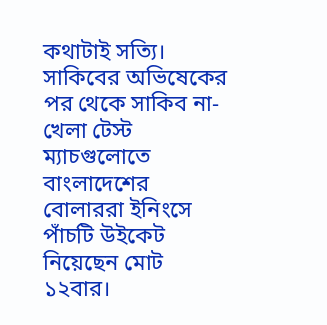কথাটাই সত্যি। সাকিবের অভিষেকের পর থেকে সাকিব না-খেলা টেস্ট ম্যাচগুলোতে বাংলাদেশের বোলাররা ইনিংসে পাঁচটি উইকেট নিয়েছেন মোট ১২বার।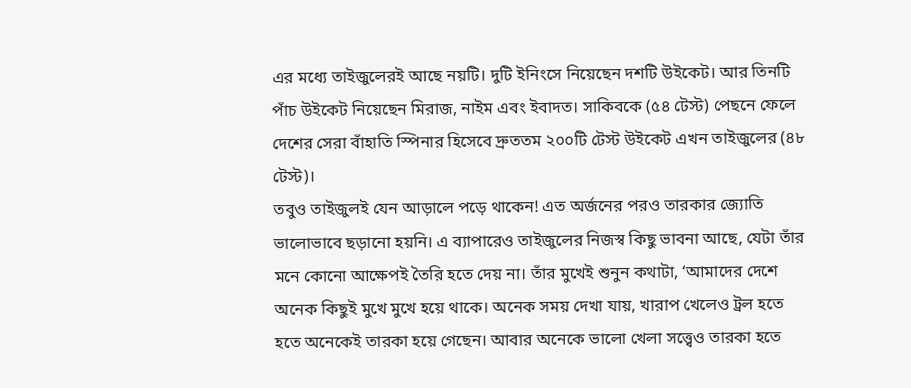এর মধ্যে তাইজুলেরই আছে নয়টি। দুটি ইনিংসে নিয়েছেন দশটি উইকেট। আর তিনটি পাঁচ উইকেট নিয়েছেন মিরাজ, নাইম এবং ইবাদত। সাকিবকে (৫৪ টেস্ট) পেছনে ফেলে দেশের সেরা বাঁহাতি স্পিনার হিসেবে দ্রুততম ২০০টি টেস্ট উইকেট এখন তাইজুলের (৪৮ টেস্ট)।
তবুও তাইজুলই যেন আড়ালে পড়ে থাকেন! এত অর্জনের পরও তারকার জ্যোতি ভালোভাবে ছড়ানো হয়নি। এ ব্যাপারেও তাইজুলের নিজস্ব কিছু ভাবনা আছে, যেটা তাঁর মনে কোনো আক্ষেপই তৈরি হতে দেয় না। তাঁর মুখেই শুনুন কথাটা, ‘আমাদের দেশে অনেক কিছুই মুখে মুখে হয়ে থাকে। অনেক সময় দেখা যায়, খারাপ খেলেও ট্রল হতে হতে অনেকেই তারকা হয়ে গেছেন। আবার অনেকে ভালো খেলা সত্ত্বেও তারকা হতে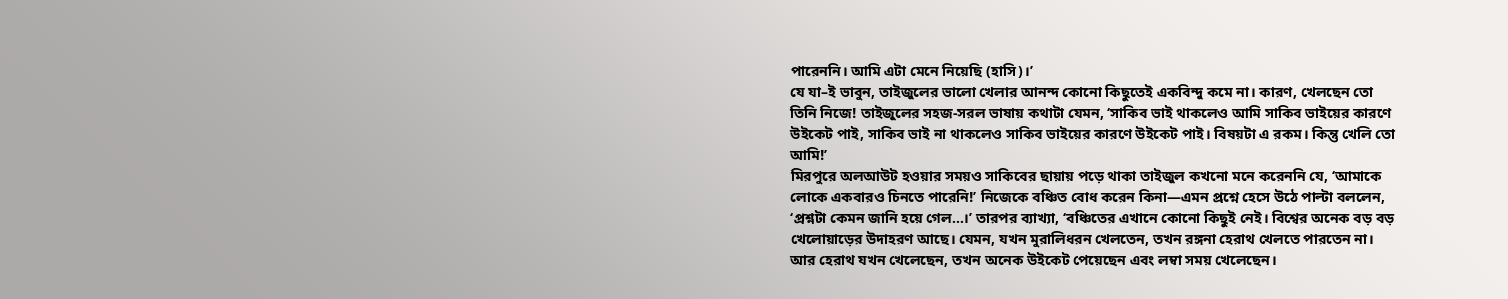পারেননি। আমি এটা মেনে নিয়েছি (হাসি)।’
যে যা–ই ভাবুন, তাইজুলের ভালো খেলার আনন্দ কোনো কিছুতেই একবিন্দু কমে না। কারণ, খেলছেন তো তিনি নিজে! তাইজুলের সহজ-সরল ভাষায় কথাটা যেমন, ‘সাকিব ভাই থাকলেও আমি সাকিব ভাইয়ের কারণে উইকেট পাই, সাকিব ভাই না থাকলেও সাকিব ভাইয়ের কারণে উইকেট পাই। বিষয়টা এ রকম। কিন্তু খেলি তো আমি!’
মিরপুরে অলআউট হওয়ার সময়ও সাকিবের ছায়ায় পড়ে থাকা তাইজুল কখনো মনে করেননি যে, ‘আমাকে লোকে একবারও চিনতে পারেনি!’ নিজেকে বঞ্চিত বোধ করেন কিনা—এমন প্রশ্নে হেসে উঠে পাল্টা বললেন, ‘প্রশ্নটা কেমন জানি হয়ে গেল…।’ তারপর ব্যাখ্যা, ‘বঞ্চিতের এখানে কোনো কিছুই নেই। বিশ্বের অনেক বড় বড় খেলোয়াড়ের উদাহরণ আছে। যেমন, যখন মুরালিধরন খেলতেন, তখন রঙ্গনা হেরাথ খেলতে পারতেন না। আর হেরাথ যখন খেলেছেন, তখন অনেক উইকেট পেয়েছেন এবং লম্বা সময় খেলেছেন।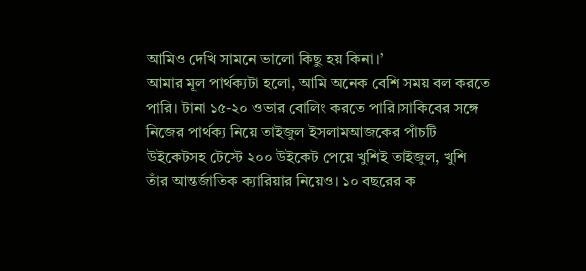আমিও দেখি সামনে ভালো কিছু হয় কিনা।’
আমার মূল পার্থক্যটা হলো, আমি অনেক বেশি সময় বল করতে পারি। টানা ১৫-২০ ওভার বোলিং করতে পারি।সাকিবের সঙ্গে নিজের পার্থক্য নিয়ে তাইজুল ইসলামআজকের পাঁচটি উইকেটসহ টেস্টে ২০০ উইকেট পেয়ে খুশিই তাইজুল, খুশি তাঁর আন্তর্জাতিক ক্যারিয়ার নিয়েও। ১০ বছরের ক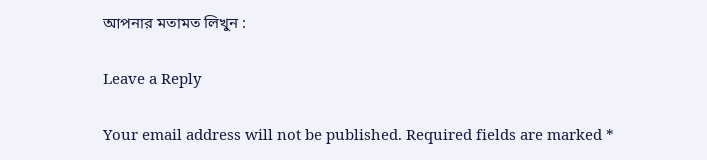আপনার মতামত লিখুন :

Leave a Reply

Your email address will not be published. Required fields are marked *